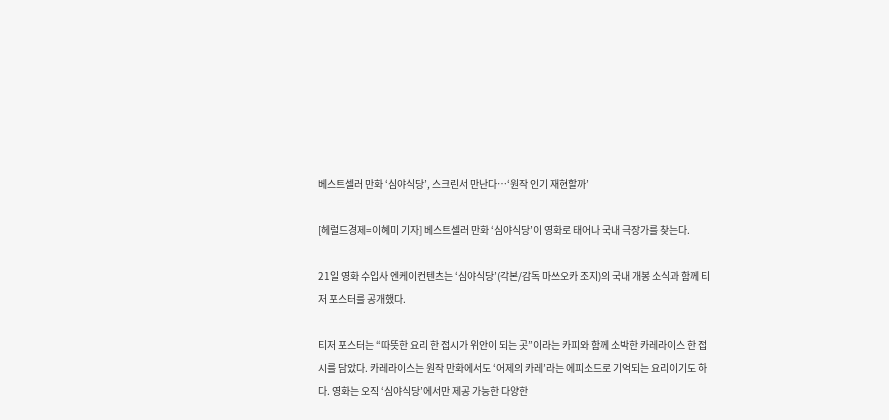베스트셀러 만화 ‘심야식당’, 스크린서 만난다…‘원작 인기 재현할까’

[헤럴드경제=이혜미 기자] 베스트셀러 만화 ‘심야식당’이 영화로 태어나 국내 극장가를 찾는다.

21일 영화 수입사 엔케이컨텐츠는 ‘심야식당’(각본/감독 마쓰오카 조지)의 국내 개봉 소식과 함께 티저 포스터를 공개했다.

티저 포스터는 “따뜻한 요리 한 접시가 위안이 되는 곳”이라는 카피와 함께 소박한 카레라이스 한 접시를 담았다. 카레라이스는 원작 만화에서도 ‘어제의 카레’라는 에피소드로 기억되는 요리이기도 하다. 영화는 오직 ‘심야식당’에서만 제공 가능한 다양한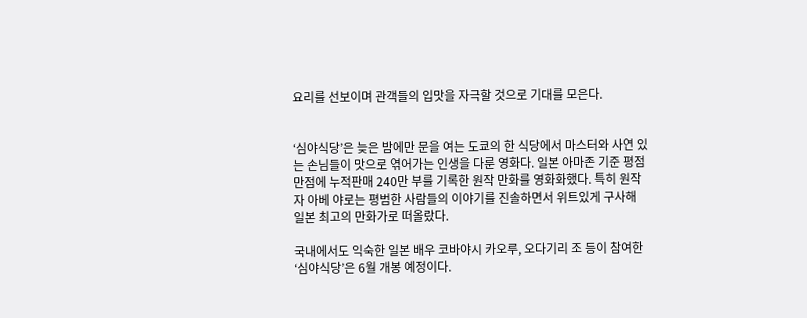요리를 선보이며 관객들의 입맛을 자극할 것으로 기대를 모은다.


‘심야식당’은 늦은 밤에만 문을 여는 도쿄의 한 식당에서 마스터와 사연 있는 손님들이 맛으로 엮어가는 인생을 다룬 영화다. 일본 아마존 기준 평점 만점에 누적판매 240만 부를 기록한 원작 만화를 영화화했다. 특히 원작자 아베 야로는 평범한 사람들의 이야기를 진솔하면서 위트있게 구사해 일본 최고의 만화가로 떠올랐다.

국내에서도 익숙한 일본 배우 코바야시 카오루, 오다기리 조 등이 참여한 ‘심야식당’은 6월 개봉 예정이다.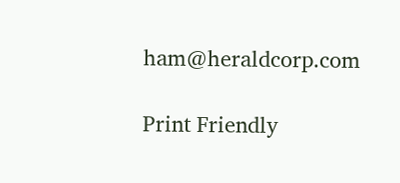ham@heraldcorp.com

Print Friendly